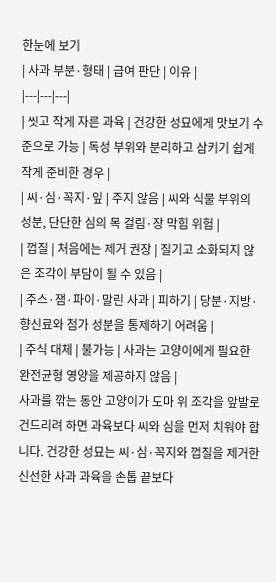한눈에 보기
| 사과 부분·형태 | 급여 판단 | 이유 |
|---|---|---|
| 씻고 작게 자른 과육 | 건강한 성묘에게 맛보기 수준으로 가능 | 독성 부위와 분리하고 삼키기 쉽게 작게 준비한 경우 |
| 씨·심·꼭지·잎 | 주지 않음 | 씨와 식물 부위의 성분, 단단한 심의 목 걸림·장 막힘 위험 |
| 껍질 | 처음에는 제거 권장 | 질기고 소화되지 않은 조각이 부담이 될 수 있음 |
| 주스·잼·파이·말린 사과 | 피하기 | 당분·지방·향신료와 첨가 성분을 통제하기 어려움 |
| 주식 대체 | 불가능 | 사과는 고양이에게 필요한 완전균형 영양을 제공하지 않음 |
사과를 깎는 동안 고양이가 도마 위 조각을 앞발로 건드리려 하면 과육보다 씨와 심을 먼저 치워야 합니다. 건강한 성묘는 씨·심·꼭지와 껍질을 제거한 신선한 사과 과육을 손톱 끝보다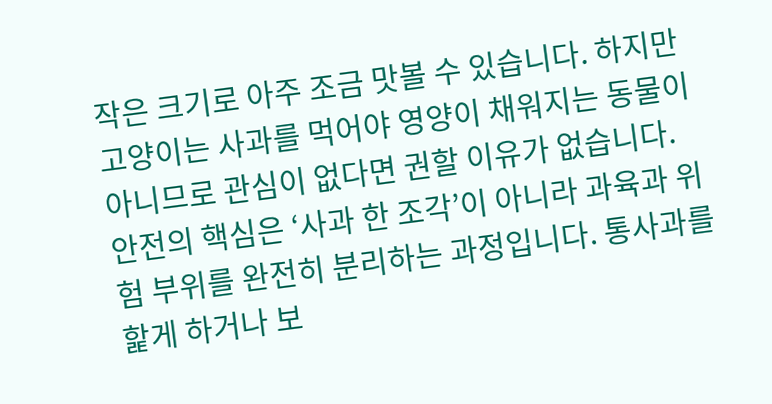작은 크기로 아주 조금 맛볼 수 있습니다. 하지만 고양이는 사과를 먹어야 영양이 채워지는 동물이 아니므로 관심이 없다면 권할 이유가 없습니다.
안전의 핵심은 ‘사과 한 조각’이 아니라 과육과 위험 부위를 완전히 분리하는 과정입니다. 통사과를 핥게 하거나 보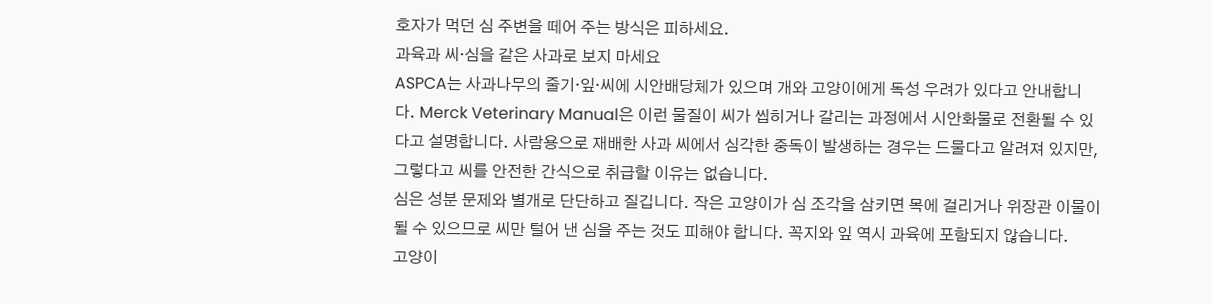호자가 먹던 심 주변을 떼어 주는 방식은 피하세요.
과육과 씨·심을 같은 사과로 보지 마세요
ASPCA는 사과나무의 줄기·잎·씨에 시안배당체가 있으며 개와 고양이에게 독성 우려가 있다고 안내합니다. Merck Veterinary Manual은 이런 물질이 씨가 씹히거나 갈리는 과정에서 시안화물로 전환될 수 있다고 설명합니다. 사람용으로 재배한 사과 씨에서 심각한 중독이 발생하는 경우는 드물다고 알려져 있지만, 그렇다고 씨를 안전한 간식으로 취급할 이유는 없습니다.
심은 성분 문제와 별개로 단단하고 질깁니다. 작은 고양이가 심 조각을 삼키면 목에 걸리거나 위장관 이물이 될 수 있으므로 씨만 털어 낸 심을 주는 것도 피해야 합니다. 꼭지와 잎 역시 과육에 포함되지 않습니다.
고양이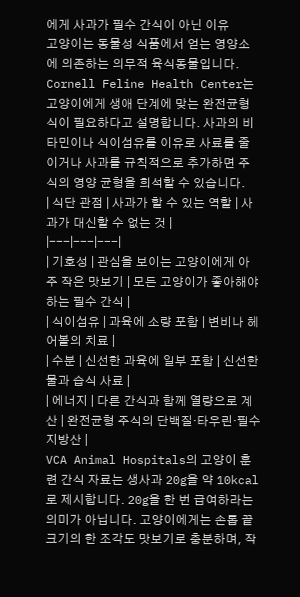에게 사과가 필수 간식이 아닌 이유
고양이는 동물성 식품에서 얻는 영양소에 의존하는 의무적 육식동물입니다. Cornell Feline Health Center는 고양이에게 생애 단계에 맞는 완전균형식이 필요하다고 설명합니다. 사과의 비타민이나 식이섬유를 이유로 사료를 줄이거나 사과를 규칙적으로 추가하면 주식의 영양 균형을 희석할 수 있습니다.
| 식단 관점 | 사과가 할 수 있는 역할 | 사과가 대신할 수 없는 것 |
|---|---|---|
| 기호성 | 관심을 보이는 고양이에게 아주 작은 맛보기 | 모든 고양이가 좋아해야 하는 필수 간식 |
| 식이섬유 | 과육에 소량 포함 | 변비나 헤어볼의 치료 |
| 수분 | 신선한 과육에 일부 포함 | 신선한 물과 습식 사료 |
| 에너지 | 다른 간식과 함께 열량으로 계산 | 완전균형 주식의 단백질·타우린·필수 지방산 |
VCA Animal Hospitals의 고양이 훈련 간식 자료는 생사과 20g을 약 10kcal로 제시합니다. 20g을 한 번 급여하라는 의미가 아닙니다. 고양이에게는 손톱 끝 크기의 한 조각도 맛보기로 충분하며, 작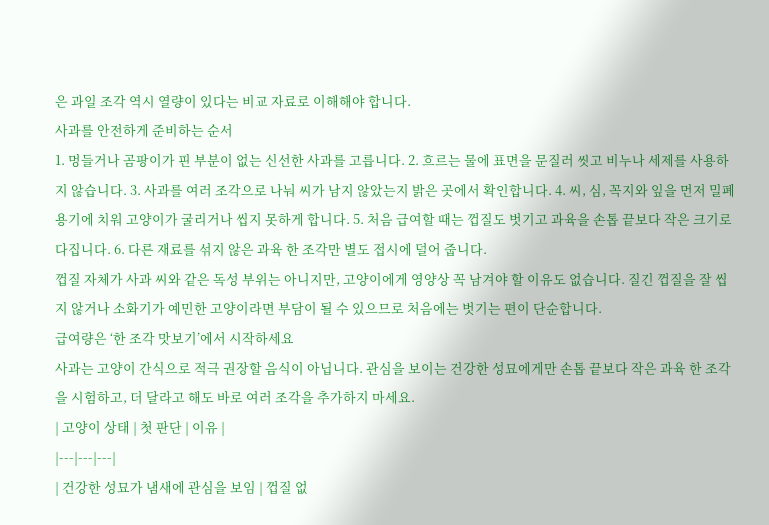은 과일 조각 역시 열량이 있다는 비교 자료로 이해해야 합니다.
사과를 안전하게 준비하는 순서
1. 멍들거나 곰팡이가 핀 부분이 없는 신선한 사과를 고릅니다. 2. 흐르는 물에 표면을 문질러 씻고 비누나 세제를 사용하지 않습니다. 3. 사과를 여러 조각으로 나눠 씨가 남지 않았는지 밝은 곳에서 확인합니다. 4. 씨, 심, 꼭지와 잎을 먼저 밀폐 용기에 치워 고양이가 굴리거나 씹지 못하게 합니다. 5. 처음 급여할 때는 껍질도 벗기고 과육을 손톱 끝보다 작은 크기로 다집니다. 6. 다른 재료를 섞지 않은 과육 한 조각만 별도 접시에 덜어 줍니다.
껍질 자체가 사과 씨와 같은 독성 부위는 아니지만, 고양이에게 영양상 꼭 남겨야 할 이유도 없습니다. 질긴 껍질을 잘 씹지 않거나 소화기가 예민한 고양이라면 부담이 될 수 있으므로 처음에는 벗기는 편이 단순합니다.
급여량은 ‘한 조각 맛보기’에서 시작하세요
사과는 고양이 간식으로 적극 권장할 음식이 아닙니다. 관심을 보이는 건강한 성묘에게만 손톱 끝보다 작은 과육 한 조각을 시험하고, 더 달라고 해도 바로 여러 조각을 추가하지 마세요.
| 고양이 상태 | 첫 판단 | 이유 |
|---|---|---|
| 건강한 성묘가 냄새에 관심을 보임 | 껍질 없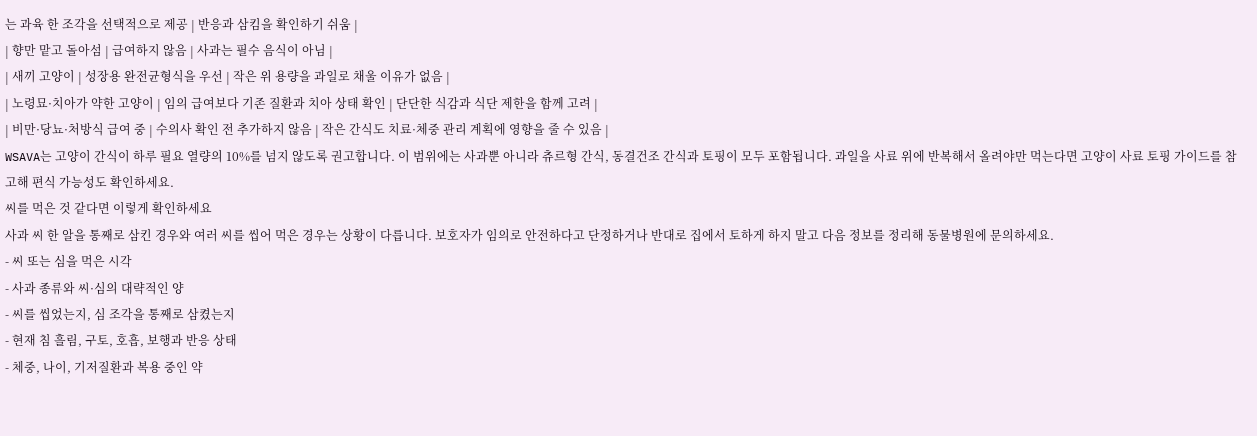는 과육 한 조각을 선택적으로 제공 | 반응과 삼킴을 확인하기 쉬움 |
| 향만 맡고 돌아섬 | 급여하지 않음 | 사과는 필수 음식이 아님 |
| 새끼 고양이 | 성장용 완전균형식을 우선 | 작은 위 용량을 과일로 채울 이유가 없음 |
| 노령묘·치아가 약한 고양이 | 임의 급여보다 기존 질환과 치아 상태 확인 | 단단한 식감과 식단 제한을 함께 고려 |
| 비만·당뇨·처방식 급여 중 | 수의사 확인 전 추가하지 않음 | 작은 간식도 치료·체중 관리 계획에 영향을 줄 수 있음 |
WSAVA는 고양이 간식이 하루 필요 열량의 10%를 넘지 않도록 권고합니다. 이 범위에는 사과뿐 아니라 츄르형 간식, 동결건조 간식과 토핑이 모두 포함됩니다. 과일을 사료 위에 반복해서 올려야만 먹는다면 고양이 사료 토핑 가이드를 참고해 편식 가능성도 확인하세요.
씨를 먹은 것 같다면 이렇게 확인하세요
사과 씨 한 알을 통째로 삼킨 경우와 여러 씨를 씹어 먹은 경우는 상황이 다릅니다. 보호자가 임의로 안전하다고 단정하거나 반대로 집에서 토하게 하지 말고 다음 정보를 정리해 동물병원에 문의하세요.
- 씨 또는 심을 먹은 시각
- 사과 종류와 씨·심의 대략적인 양
- 씨를 씹었는지, 심 조각을 통째로 삼켰는지
- 현재 침 흘림, 구토, 호흡, 보행과 반응 상태
- 체중, 나이, 기저질환과 복용 중인 약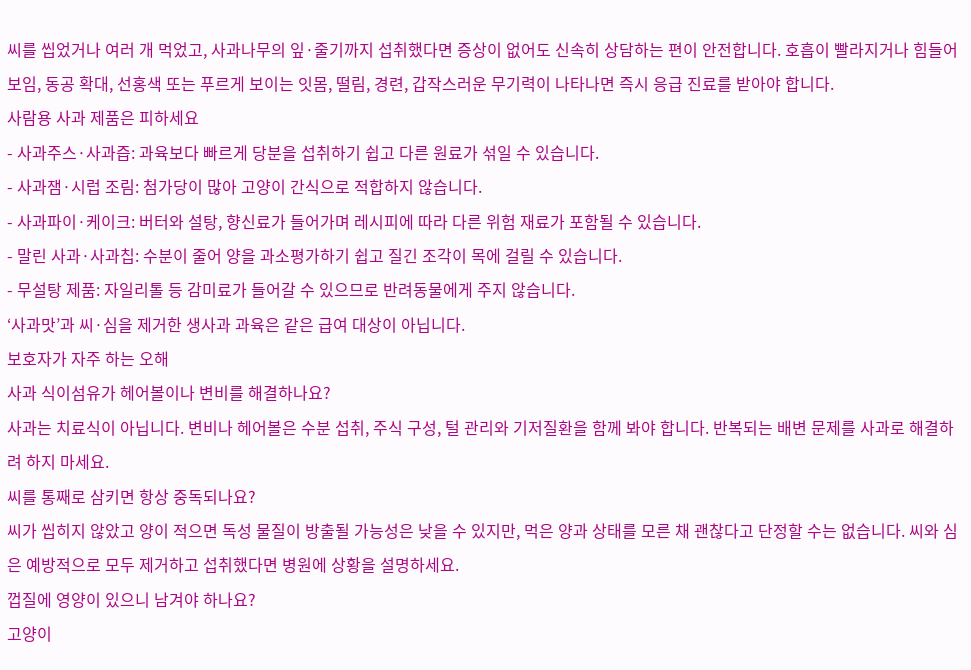씨를 씹었거나 여러 개 먹었고, 사과나무의 잎·줄기까지 섭취했다면 증상이 없어도 신속히 상담하는 편이 안전합니다. 호흡이 빨라지거나 힘들어 보임, 동공 확대, 선홍색 또는 푸르게 보이는 잇몸, 떨림, 경련, 갑작스러운 무기력이 나타나면 즉시 응급 진료를 받아야 합니다.
사람용 사과 제품은 피하세요
- 사과주스·사과즙: 과육보다 빠르게 당분을 섭취하기 쉽고 다른 원료가 섞일 수 있습니다.
- 사과잼·시럽 조림: 첨가당이 많아 고양이 간식으로 적합하지 않습니다.
- 사과파이·케이크: 버터와 설탕, 향신료가 들어가며 레시피에 따라 다른 위험 재료가 포함될 수 있습니다.
- 말린 사과·사과칩: 수분이 줄어 양을 과소평가하기 쉽고 질긴 조각이 목에 걸릴 수 있습니다.
- 무설탕 제품: 자일리톨 등 감미료가 들어갈 수 있으므로 반려동물에게 주지 않습니다.
‘사과맛’과 씨·심을 제거한 생사과 과육은 같은 급여 대상이 아닙니다.
보호자가 자주 하는 오해
사과 식이섬유가 헤어볼이나 변비를 해결하나요?
사과는 치료식이 아닙니다. 변비나 헤어볼은 수분 섭취, 주식 구성, 털 관리와 기저질환을 함께 봐야 합니다. 반복되는 배변 문제를 사과로 해결하려 하지 마세요.
씨를 통째로 삼키면 항상 중독되나요?
씨가 씹히지 않았고 양이 적으면 독성 물질이 방출될 가능성은 낮을 수 있지만, 먹은 양과 상태를 모른 채 괜찮다고 단정할 수는 없습니다. 씨와 심은 예방적으로 모두 제거하고 섭취했다면 병원에 상황을 설명하세요.
껍질에 영양이 있으니 남겨야 하나요?
고양이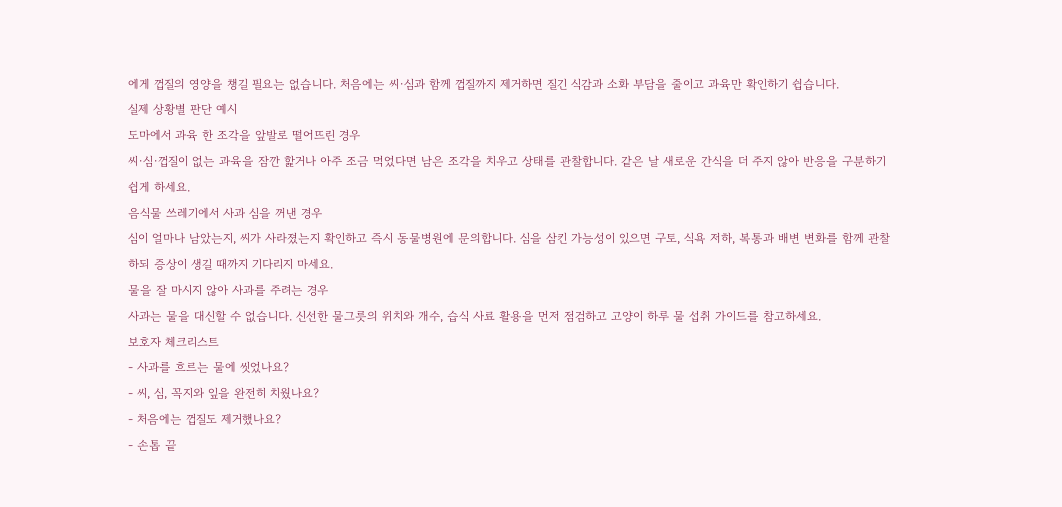에게 껍질의 영양을 챙길 필요는 없습니다. 처음에는 씨·심과 함께 껍질까지 제거하면 질긴 식감과 소화 부담을 줄이고 과육만 확인하기 쉽습니다.
실제 상황별 판단 예시
도마에서 과육 한 조각을 앞발로 떨어뜨린 경우
씨·심·껍질이 없는 과육을 잠깐 핥거나 아주 조금 먹었다면 남은 조각을 치우고 상태를 관찰합니다. 같은 날 새로운 간식을 더 주지 않아 반응을 구분하기 쉽게 하세요.
음식물 쓰레기에서 사과 심을 꺼낸 경우
심이 얼마나 남았는지, 씨가 사라졌는지 확인하고 즉시 동물병원에 문의합니다. 심을 삼킨 가능성이 있으면 구토, 식욕 저하, 복통과 배변 변화를 함께 관찰하되 증상이 생길 때까지 기다리지 마세요.
물을 잘 마시지 않아 사과를 주려는 경우
사과는 물을 대신할 수 없습니다. 신선한 물그릇의 위치와 개수, 습식 사료 활용을 먼저 점검하고 고양이 하루 물 섭취 가이드를 참고하세요.
보호자 체크리스트
- 사과를 흐르는 물에 씻었나요?
- 씨, 심, 꼭지와 잎을 완전히 치웠나요?
- 처음에는 껍질도 제거했나요?
- 손톱 끝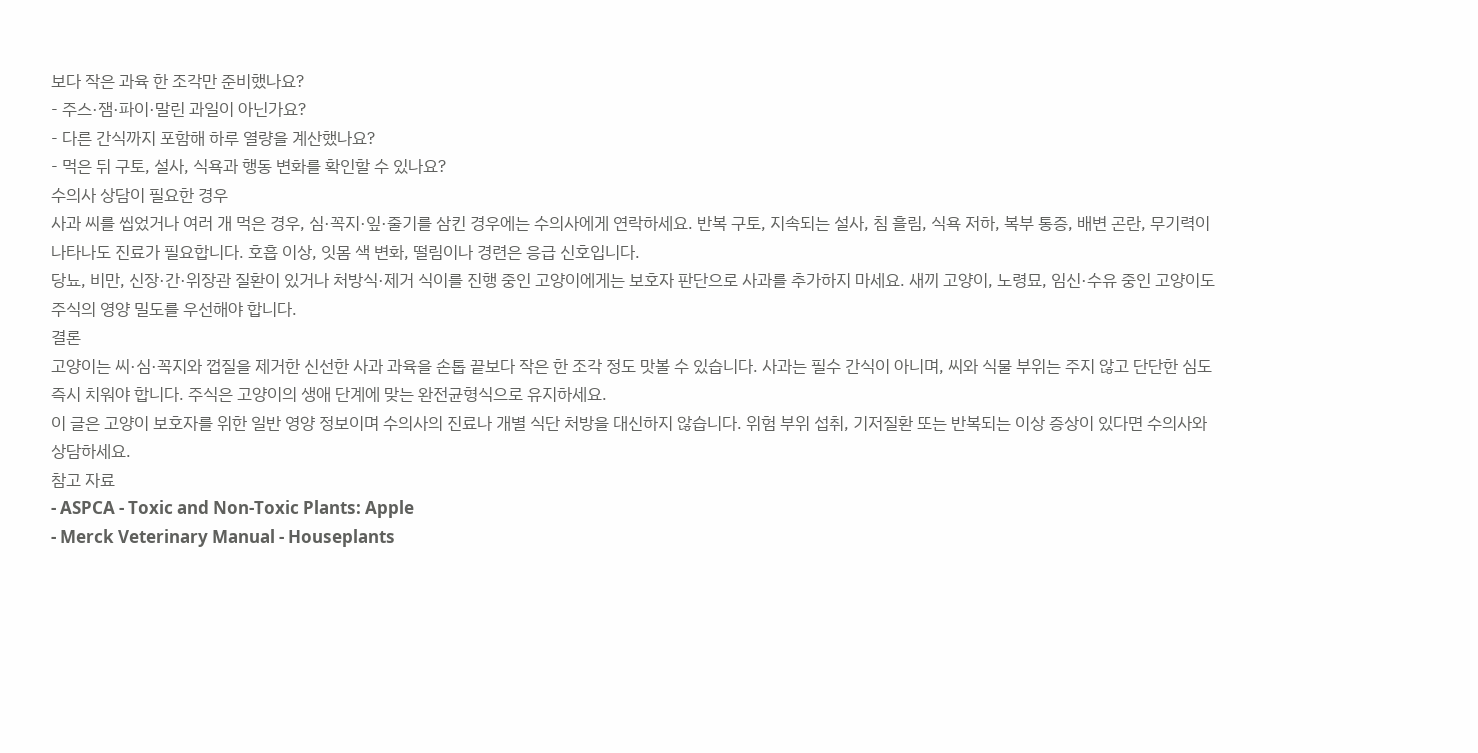보다 작은 과육 한 조각만 준비했나요?
- 주스·잼·파이·말린 과일이 아닌가요?
- 다른 간식까지 포함해 하루 열량을 계산했나요?
- 먹은 뒤 구토, 설사, 식욕과 행동 변화를 확인할 수 있나요?
수의사 상담이 필요한 경우
사과 씨를 씹었거나 여러 개 먹은 경우, 심·꼭지·잎·줄기를 삼킨 경우에는 수의사에게 연락하세요. 반복 구토, 지속되는 설사, 침 흘림, 식욕 저하, 복부 통증, 배변 곤란, 무기력이 나타나도 진료가 필요합니다. 호흡 이상, 잇몸 색 변화, 떨림이나 경련은 응급 신호입니다.
당뇨, 비만, 신장·간·위장관 질환이 있거나 처방식·제거 식이를 진행 중인 고양이에게는 보호자 판단으로 사과를 추가하지 마세요. 새끼 고양이, 노령묘, 임신·수유 중인 고양이도 주식의 영양 밀도를 우선해야 합니다.
결론
고양이는 씨·심·꼭지와 껍질을 제거한 신선한 사과 과육을 손톱 끝보다 작은 한 조각 정도 맛볼 수 있습니다. 사과는 필수 간식이 아니며, 씨와 식물 부위는 주지 않고 단단한 심도 즉시 치워야 합니다. 주식은 고양이의 생애 단계에 맞는 완전균형식으로 유지하세요.
이 글은 고양이 보호자를 위한 일반 영양 정보이며 수의사의 진료나 개별 식단 처방을 대신하지 않습니다. 위험 부위 섭취, 기저질환 또는 반복되는 이상 증상이 있다면 수의사와 상담하세요.
참고 자료
- ASPCA - Toxic and Non-Toxic Plants: Apple
- Merck Veterinary Manual - Houseplants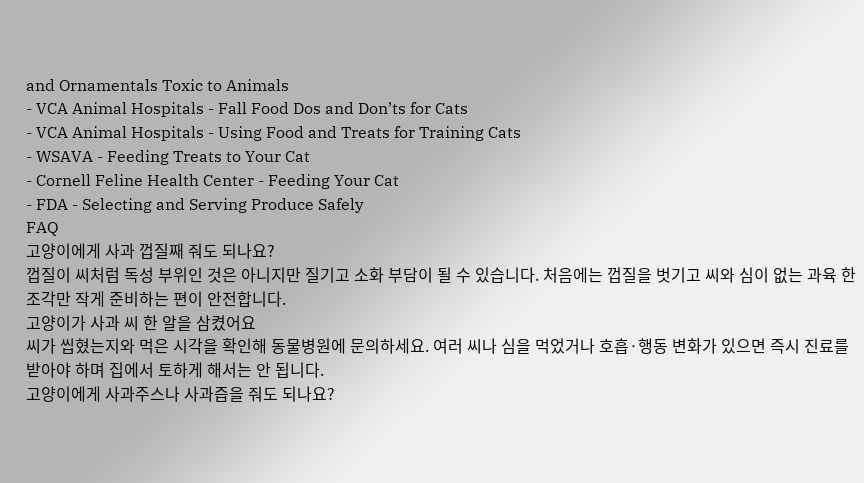and Ornamentals Toxic to Animals
- VCA Animal Hospitals - Fall Food Dos and Don’ts for Cats
- VCA Animal Hospitals - Using Food and Treats for Training Cats
- WSAVA - Feeding Treats to Your Cat
- Cornell Feline Health Center - Feeding Your Cat
- FDA - Selecting and Serving Produce Safely
FAQ
고양이에게 사과 껍질째 줘도 되나요?
껍질이 씨처럼 독성 부위인 것은 아니지만 질기고 소화 부담이 될 수 있습니다. 처음에는 껍질을 벗기고 씨와 심이 없는 과육 한 조각만 작게 준비하는 편이 안전합니다.
고양이가 사과 씨 한 알을 삼켰어요
씨가 씹혔는지와 먹은 시각을 확인해 동물병원에 문의하세요. 여러 씨나 심을 먹었거나 호흡·행동 변화가 있으면 즉시 진료를 받아야 하며 집에서 토하게 해서는 안 됩니다.
고양이에게 사과주스나 사과즙을 줘도 되나요?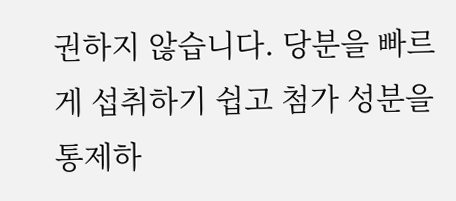권하지 않습니다. 당분을 빠르게 섭취하기 쉽고 첨가 성분을 통제하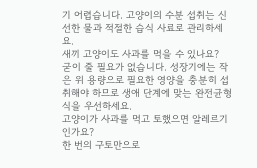기 어렵습니다. 고양이의 수분 섭취는 신선한 물과 적절한 습식 사료로 관리하세요.
새끼 고양이도 사과를 먹을 수 있나요?
굳이 줄 필요가 없습니다. 성장기에는 작은 위 용량으로 필요한 영양을 충분히 섭취해야 하므로 생애 단계에 맞는 완전균형식을 우선하세요.
고양이가 사과를 먹고 토했으면 알레르기인가요?
한 번의 구토만으로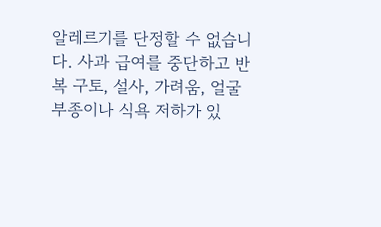알레르기를 단정할 수 없습니다. 사과 급여를 중단하고 반복 구토, 설사, 가려움, 얼굴 부종이나 식욕 저하가 있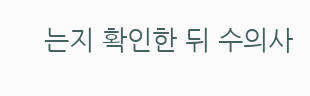는지 확인한 뒤 수의사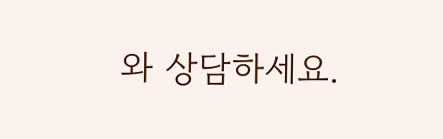와 상담하세요.